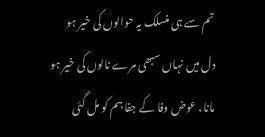تم سے ہی منسلک یہ حوالوں کی خیر ہو
دل میں نہاں سبھی مرے نالوں کی خیر ہو
مانا، عوض وفا کے جفا ہم کو مل گئی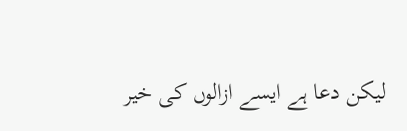لیکن دعا ہے ایسے ازالوں کی خیر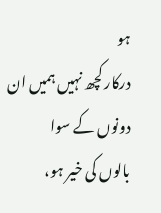ہو
درکار کچھ نہیں ہمیں ان دونوں کے سوا
بالوں کی خیر ہو،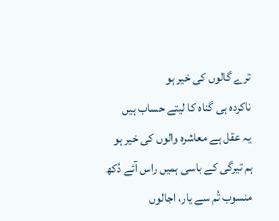ترے گالوں کی خیر ہو
ناکردہ ہی گناہ کا لیتے حساب ہیں
یہ عقل ہے معاشرہ والوں کی خیر ہو
ہم تیرگی کے باسی ہمیں راس آئے دُکھ
منسوب تُم سے یار، اجالوں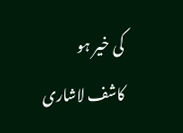کی خیر ہو
کاشف لاشاری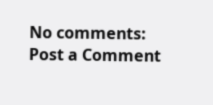No comments:
Post a Comment